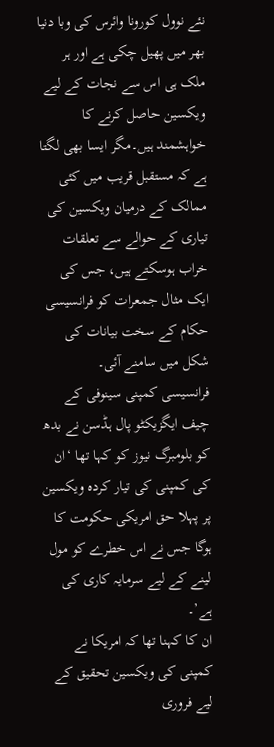نئے نوول کورونا وائرس کی وبا دنیا بھر میں پھیل چکی ہے اور ہر ملک ہی اس سے نجات کے لیے ویکسین حاصل کرنے کا خواہشمند ہیں۔مگر ایسا بھی لگتا ہے کہ مستقبل قریب میں کئی ممالک کے درمیان ویکسین کی تیاری کے حوالے سے تعلقات خراب ہوسکتے ہیں، جس کی ایک مثال جمعرات کو فرانسیسی حکام کے سخت بیانات کی شکل میں سامنے آئی۔
فرانسیسی کمپنی سینوفی کے چیف ایگزیکٹو پال ہڈسن نے بدھ کو بلومبرگ نیوز کو کہا تھا ‘ان کی کمپنی کی تیار کردہ ویکسین پر پہلا حق امریکی حکومت کا ہوگا جس نے اس خطرے کو مول لینے کے لیے سرمایہ کاری کی ہے’۔
ان کا کہنا تھا کہ امریکا نے کمپنی کی ویکسین تحقیق کے لیے فروری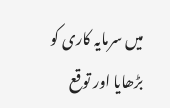میں سرمایہ کاری کو بڑھایا اور توقع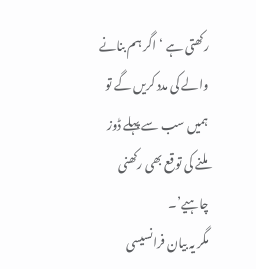رکھتی ہے ‘اگر ہم بنانے والے کی مدد کریں گے تو ہمیں سب سے پہلے ڈوز ملنے کی توقع بھی رکھنی چاہیے’۔
مگر یہ بیان فرانسیسی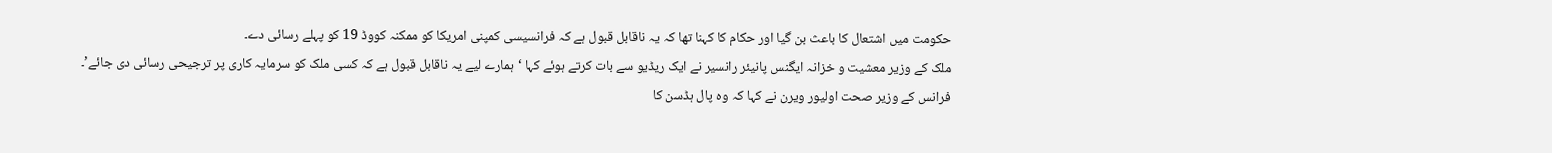حکومت میں اشتعال کا باعث بن گیا اور حکام کا کہنا تھا کہ یہ ناقابل قبول ہے کہ فرانسیسی کمپنی امریکا کو ممکنہ کووڈ 19 کو پہلے رسائی دے۔
ملک کے وزیر معشیت و خزانہ ایگنس پانیئر رانسیر نے ایک ریڈیو سے بات کرتے ہوئے کہا ‘ہمارے لیے یہ ناقابل قبول ہے کہ کسی ملک کو سرمایہ کاری پر ترجیحی رسائی دی جائے’۔
فرانس کے وزیر صحت اولیور ویرن نے کہا کہ وہ پال ہڈسن کا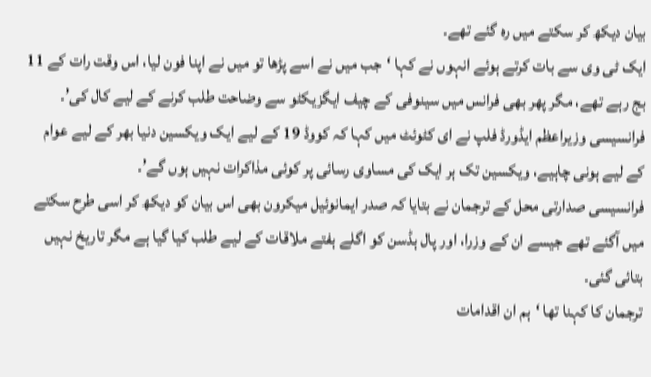بیان دیکھ کر سکتے میں رہ گئے تھے۔
ایک ٹی وی سے بات کرتے ہوئے انہوں نے کہا ‘جب میں نے اسے پڑھا تو میں نے اپنا فون لیا، اس وقت رات کے 11 بج رہے تھے، مگر پھر بھی فرانس میں سینوفی کے چیف ایگزیکٹو سے وضاحت طلب کرنے کے لیے کال کی’۔
فرانسیسی وزیراعظم ایڈورڈ فلپ نے ای کٹوئٹ میں کہا کہ کووڈ 19 کے لیے ایک ویکسین دنیا بھر کے لیے عوام کے لیے ہونی چاہیے، ویکسین تک ہر ایک کی مساوی رسائی پر کوئی مذاکرات نہیں ہوں گے’۔
فرانسیسی صدارتی محل کے ترجمان نے بتایا کہ صدر ایمانوئیل میکرون بھی اس بیان کو دیکھ کر اسی طرح سکتے میں آگئے تھے جیسے ان کے وزرا، اور پال ہڈسن کو اگلے ہفتے ملاقات کے لیے طلب کیا گیا ہے مگر تاریخ نہیں بتائی گئی۔
ترجمان کا کہنا تھا ‘ہم ان اقدامات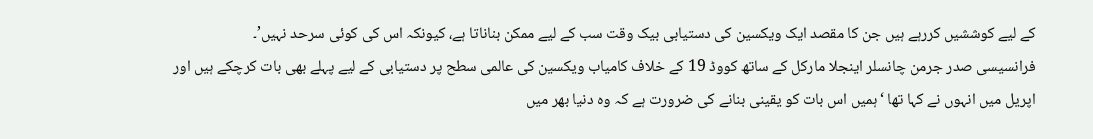کے لیے کوششیں کررہے ہیں جن کا مقصد ایک ویکسین کی دستیابی بیک وقت سب کے لیے ممکن بناناتا ہے، کیونکہ اس کی کوئی سرحد نہیں’۔
فرانسیسی صدر جرمن چانسلر اینجلا مارکل کے ساتھ کووڈ 19 کے خلاف کامیاب ویکسین کی عالمی سطح پر دستیابی کے لیے پہلے بھی بات کرچکے ہیں اور اپریل میں انہوں نے کہا تھا ‘ہمیں اس بات کو یقینی بنانے کی ضرورت ہے کہ وہ دنیا بھر میں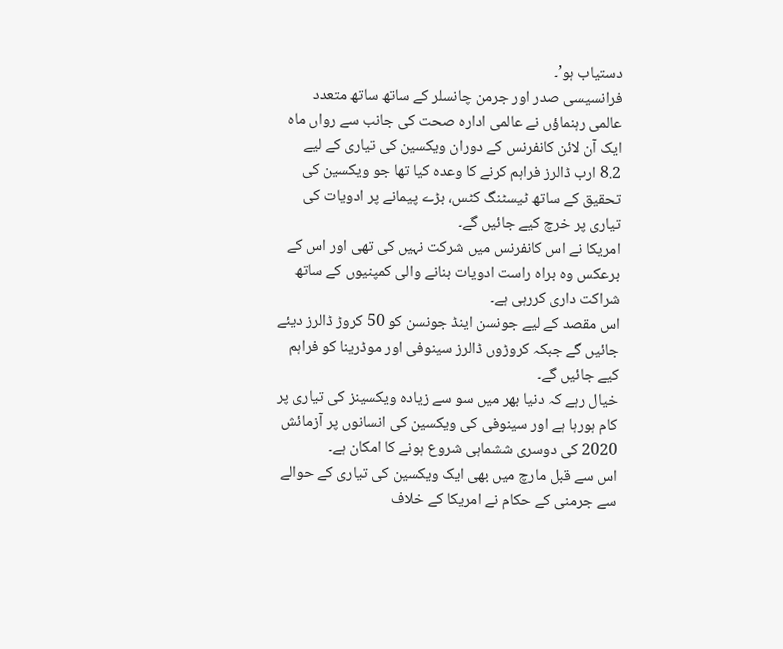دستیاب ہو’۔
فرانسیسی صدر اور جرمن چانسلر کے ساتھ ساتھ متعدد عالمی رہنماؤں نے عالمی ادارہ صحت کی جانب سے رواں ماہ ایک آن لائن کانفرنس کے دوران ویکسین کی تیاری کے لیے 8.2 ارب ڈالرز فراہم کرنے کا وعدہ کیا تھا جو ویکسین کی تحقیق کے ساتھ ٹیسٹنگ کٹس، بڑے پیمانے پر ادویات کی تیاری پر خرچ کیے جائیں گے۔
امریکا نے اس کانفرنس میں شرکت نہیں کی تھی اور اس کے برعکس وہ براہ راست ادویات بنانے والی کمپنیوں کے ساتھ شراکت داری کررہی ہے۔
اس مقصد کے لیے جونسن اینڈ جونسن کو 50 کروڑ ڈالرز دیئے جائیں گے جبکہ کروڑوں ڈالرز سینوفی اور موڈرینا کو فراہم کیے جائیں گے۔
خیال رہے کہ دنیا بھر میں سو سے زیادہ ویکسینز کی تیاری پر کام ہورہا ہے اور سینوفی کی ویکسین کی انسانوں پر آزمائش 2020 کی دوسری ششماہی شروع ہونے کا امکان ہے۔
اس سے قبل مارچ میں بھی ایک ویکسین کی تیاری کے حوالے سے جرمنی کے حکام نے امریکا کے خلاف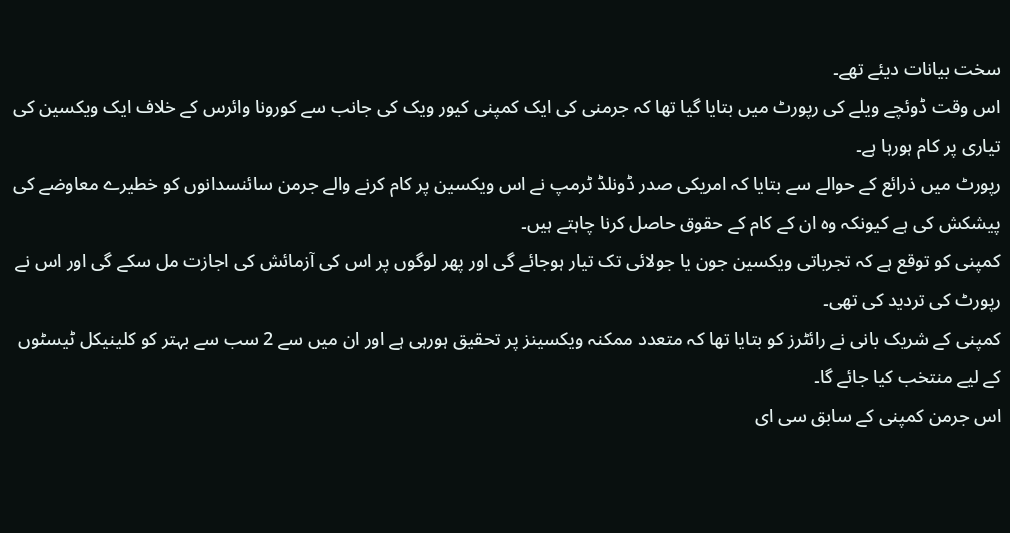سخت بیانات دیئے تھے۔
اس وقت ڈوئچے ویلے کی رپورٹ میں بتایا گیا تھا کہ جرمنی کی ایک کمپنی کیور ویک کی جانب سے کورونا وائرس کے خلاف ایک ویکسین کی تیاری پر کام ہورہا ہے۔
رپورٹ میں ذرائع کے حوالے سے بتایا کہ امریکی صدر ڈونلڈ ٹرمپ نے اس ویکسین پر کام کرنے والے جرمن سائنسدانوں کو خطیرے معاوضے کی پیشکش کی ہے کیونکہ وہ ان کے کام کے حقوق حاصل کرنا چاہتے ہیں۔
کمپنی کو توقع ہے کہ تجرباتی ویکسین جون یا جولائی تک تیار ہوجائے گی اور پھر لوگوں پر اس کی آزمائش کی اجازت مل سکے گی اور اس نے رپورٹ کی تردید کی تھی۔
کمپنی کے شریک بانی نے رائٹرز کو بتایا تھا کہ متعدد ممکنہ ویکسینز پر تحقیق ہورہی ہے اور ان میں سے 2 سب سے بہتر کو کلینیکل ٹیسٹوں کے لیے منتخب کیا جائے گا۔
اس جرمن کمپنی کے سابق سی ای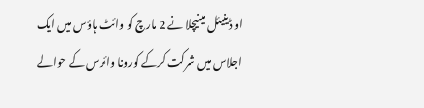او ڈینیئل مینیچلا نے 2 مارچ کو وائٹ ہاؤس میں ایک اجلاس میں شرکت کرکے کورونا وائرس کے حوالے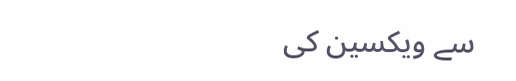سے ویکسین کی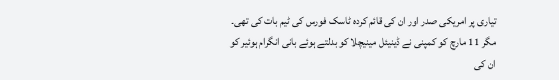تیاری پر امریکی صدر اور ان کی قائم کردہ ٹاسک فورس کی ٹیم بات کی تھی۔
مگر 11 مارچ کو کمپنی نے ڈینیئل مینیچلا کو بدلتے ہوئے بانی انگرام ہوئیر کو ان کی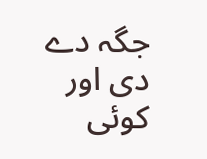جگہ دے دی اور کوئی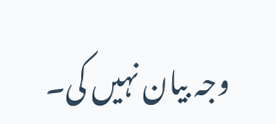وجہ بیان نہیں کی۔